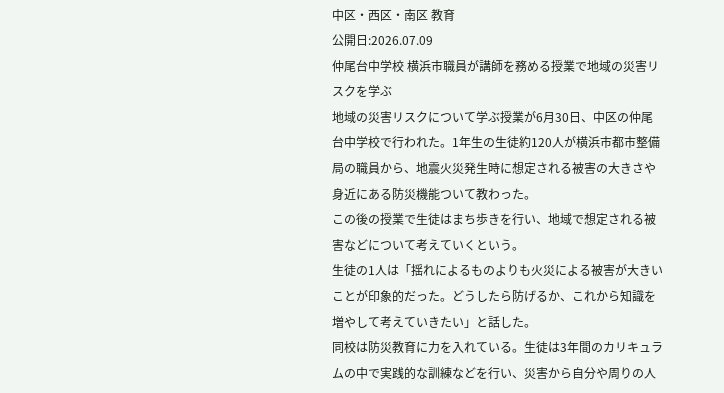中区・西区・南区 教育
公開日:2026.07.09
仲尾台中学校 横浜市職員が講師を務める授業で地域の災害リスクを学ぶ
地域の災害リスクについて学ぶ授業が6月30日、中区の仲尾台中学校で行われた。1年生の生徒約120人が横浜市都市整備局の職員から、地震火災発生時に想定される被害の大きさや身近にある防災機能ついて教わった。
この後の授業で生徒はまち歩きを行い、地域で想定される被害などについて考えていくという。
生徒の1人は「揺れによるものよりも火災による被害が大きいことが印象的だった。どうしたら防げるか、これから知識を増やして考えていきたい」と話した。
同校は防災教育に力を入れている。生徒は3年間のカリキュラムの中で実践的な訓練などを行い、災害から自分や周りの人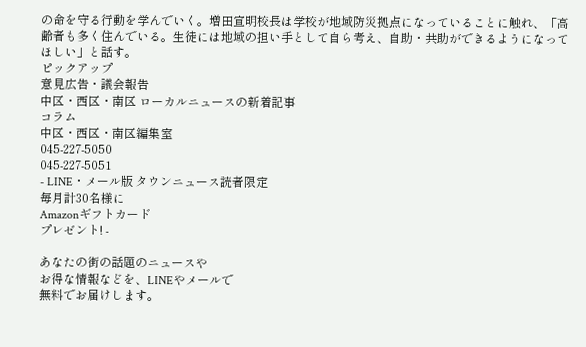の命を守る行動を学んでいく。増田宣明校長は学校が地域防災拠点になっていることに触れ、「高齢者も多く住んでいる。生徒には地域の担い手として自ら考え、自助・共助ができるようになってほしい」と話す。
ピックアップ
意見広告・議会報告
中区・西区・南区 ローカルニュースの新着記事
コラム
中区・西区・南区編集室
045-227-5050
045-227-5051
- LINE・メール版 タウンニュース読者限定
毎月計30名様に
Amazonギフトカード
プレゼント! -

あなたの街の話題のニュースや
お得な情報などを、LINEやメールで
無料でお届けします。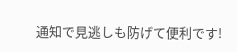通知で見逃しも防げて便利です!